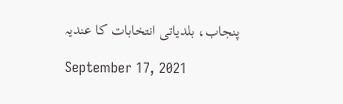پنجاب، بلدیاتی انتخابات کا عندیہ

September 17, 2021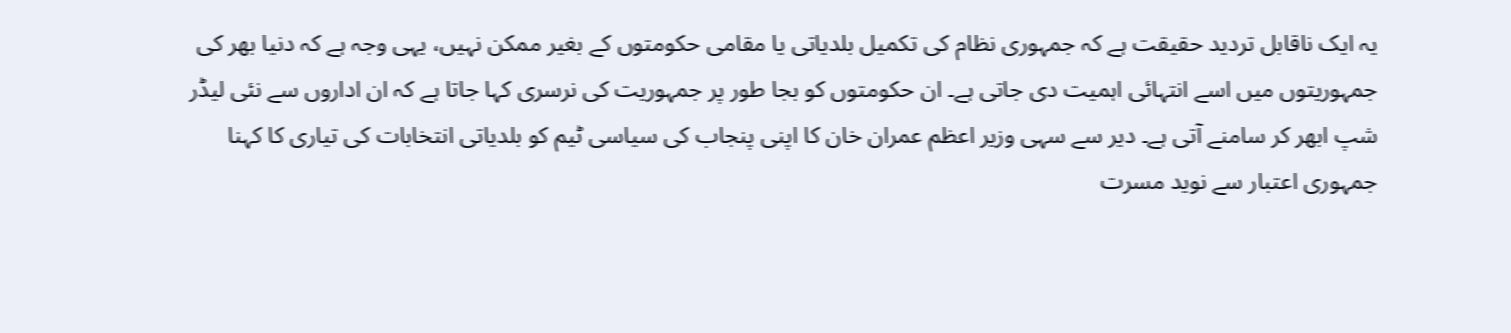یہ ایک ناقابل تردید حقیقت ہے کہ جمہوری نظام کی تکمیل بلدیاتی یا مقامی حکومتوں کے بغیر ممکن نہیں، یہی وجہ ہے کہ دنیا بھر کی جمہوریتوں میں اسے انتہائی اہمیت دی جاتی ہے۔ ان حکومتوں کو بجا طور پر جمہوریت کی نرسری کہا جاتا ہے کہ ان اداروں سے نئی لیڈر شپ ابھر کر سامنے آتی ہے۔ دیر سے سہی وزیر اعظم عمران خان کا اپنی پنجاب کی سیاسی ٹیم کو بلدیاتی انتخابات کی تیاری کا کہنا جمہوری اعتبار سے نوید مسرت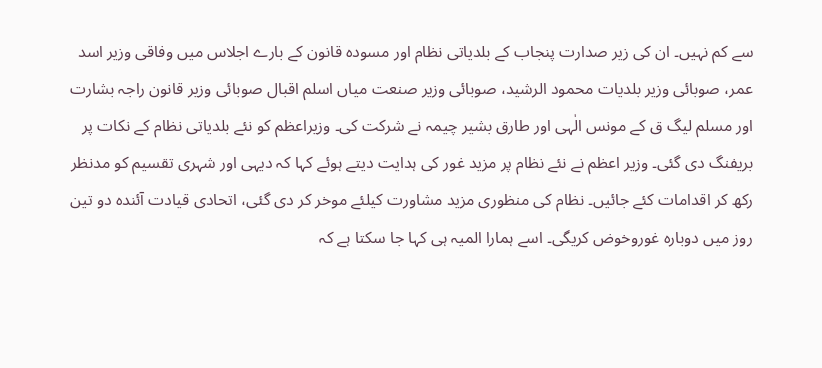سے کم نہیں۔ ان کی زیر صدارت پنجاب کے بلدیاتی نظام اور مسودہ قانون کے بارے اجلاس میں وفاقی وزیر اسد عمر، صوبائی وزیر بلدیات محمود الرشید، صوبائی وزیر صنعت میاں اسلم اقبال صوبائی وزیر قانون راجہ بشارت اور مسلم لیگ ق کے مونس الٰہی اور طارق بشیر چیمہ نے شرکت کی۔ وزیراعظم کو نئے بلدیاتی نظام کے نکات پر بریفنگ دی گئی۔ وزیر اعظم نے نئے نظام پر مزید غور کی ہدایت دیتے ہوئے کہا کہ دیہی اور شہری تقسیم کو مدنظر رکھ کر اقدامات کئے جائیں۔ نظام کی منظوری مزید مشاورت کیلئے موخر کر دی گئی، اتحادی قیادت آئندہ دو تین روز میں دوبارہ غوروخوض کریگی۔ اسے ہمارا المیہ ہی کہا جا سکتا ہے کہ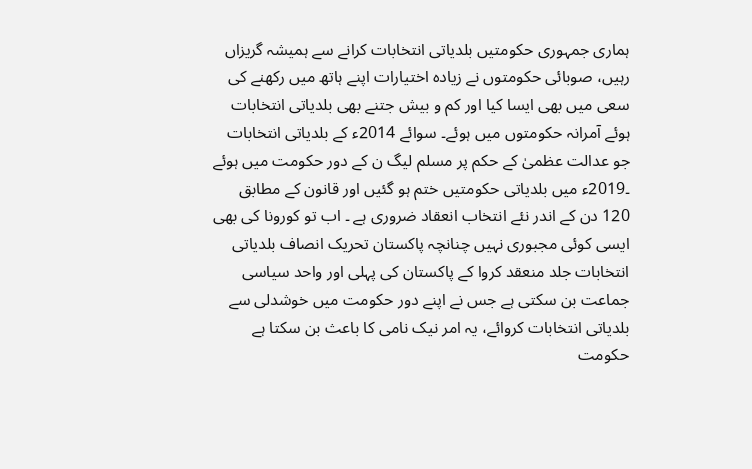ہماری جمہوری حکومتیں بلدیاتی انتخابات کرانے سے ہمیشہ گریزاں رہیں، صوبائی حکومتوں نے زیادہ اختیارات اپنے ہاتھ میں رکھنے کی سعی میں بھی ایسا کیا اور کم و بیش جتنے بھی بلدیاتی انتخابات ہوئے آمرانہ حکومتوں میں ہوئے۔ سوائے 2014ء کے بلدیاتی انتخابات جو عدالت عظمیٰ کے حکم پر مسلم لیگ ن کے دور حکومت میں ہوئے ۔2019ء میں بلدیاتی حکومتیں ختم ہو گئیں اور قانون کے مطابق 120 دن کے اندر نئے انتخاب انعقاد ضروری ہے ۔ اب تو کورونا کی بھی ایسی کوئی مجبوری نہیں چنانچہ پاکستان تحریک انصاف بلدیاتی انتخابات جلد منعقد کروا کے پاکستان کی پہلی اور واحد سیاسی جماعت بن سکتی ہے جس نے اپنے دور حکومت میں خوشدلی سے بلدیاتی انتخابات کروائے، یہ امر نیک نامی کا باعث بن سکتا ہے حکومت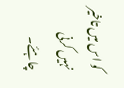کو اس میں تاخیر نہیں کرنی چاہئے۔